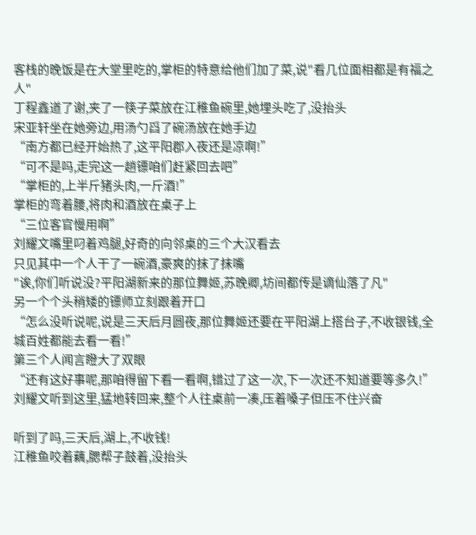客栈的晚饭是在大堂里吃的,掌柜的特意给他们加了菜,说"看几位面相都是有福之人"
丁程鑫道了谢,夹了一筷子菜放在江稚鱼碗里,她埋头吃了,没抬头
宋亚轩坐在她旁边,用汤勺舀了碗汤放在她手边
“南方都已经开始热了,这平阳郡入夜还是凉啊!”
“可不是吗,走完这一趟镖咱们赶紧回去吧”
“掌柜的,上半斤猪头肉,一斤酒!”
掌柜的弯着腰,将肉和酒放在桌子上
“三位客官慢用啊”
刘耀文嘴里叼着鸡腿,好奇的向邻桌的三个大汉看去
只见其中一个人干了一碗酒,豪爽的抹了抹嘴
"诶,你们听说没?平阳湖新来的那位舞姬,苏晚卿,坊间都传是谪仙落了凡"
另一个个头稍矮的镖师立刻跟着开口
“怎么没听说呢,说是三天后月圆夜,那位舞姬还要在平阳湖上搭台子,不收银钱,全城百姓都能去看一看!”
第三个人闻言瞪大了双眼
“还有这好事呢,那咱得留下看一看啊,错过了这一次,下一次还不知道要等多久!”
刘耀文听到这里,猛地转回来,整个人往桌前一凑,压着嗓子但压不住兴奋

听到了吗,三天后,湖上,不收钱!
江稚鱼咬着藕,腮帮子鼓着,没抬头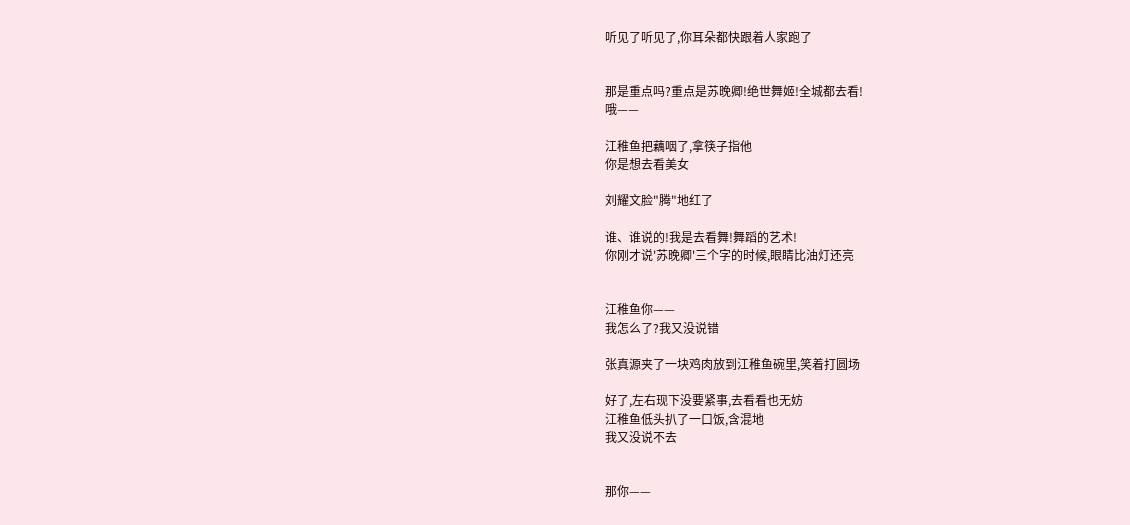听见了听见了,你耳朵都快跟着人家跑了


那是重点吗?重点是苏晚卿!绝世舞姬!全城都去看!
哦——

江稚鱼把藕咽了,拿筷子指他
你是想去看美女

刘耀文脸"腾"地红了

谁、谁说的!我是去看舞!舞蹈的艺术!
你刚才说'苏晚卿'三个字的时候,眼睛比油灯还亮


江稚鱼你——
我怎么了?我又没说错

张真源夹了一块鸡肉放到江稚鱼碗里,笑着打圆场

好了,左右现下没要紧事,去看看也无妨
江稚鱼低头扒了一口饭,含混地
我又没说不去


那你——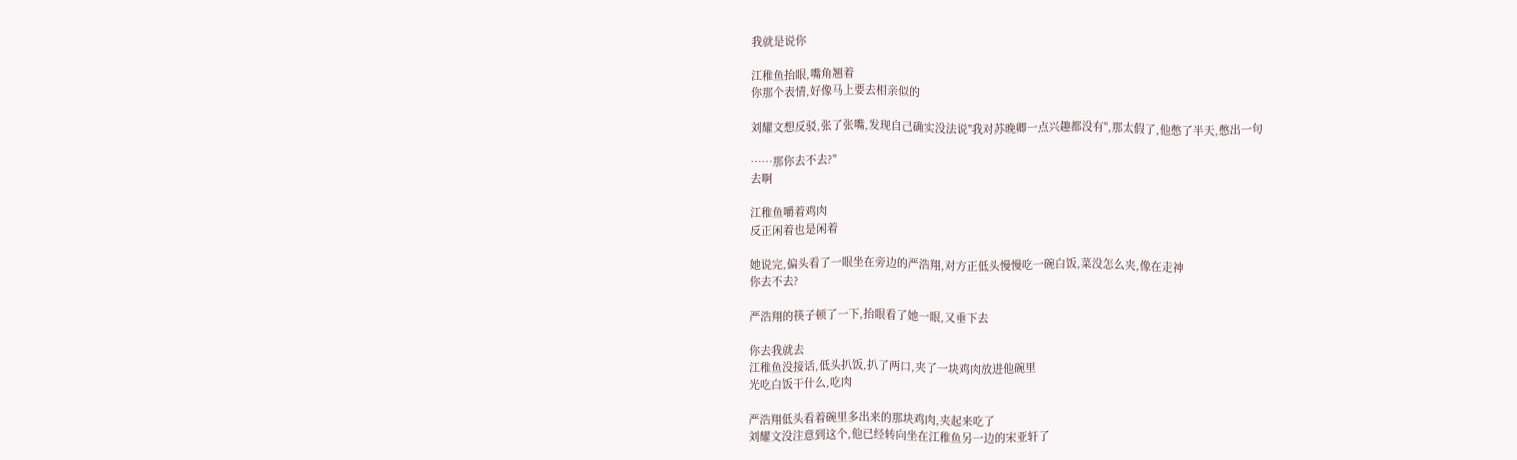我就是说你

江稚鱼抬眼,嘴角翘着
你那个表情,好像马上要去相亲似的

刘耀文想反驳,张了张嘴,发现自己确实没法说"我对苏晚卿一点兴趣都没有",那太假了,他憋了半天,憋出一句

……那你去不去?"
去啊

江稚鱼嚼着鸡肉
反正闲着也是闲着

她说完,偏头看了一眼坐在旁边的严浩翔,对方正低头慢慢吃一碗白饭,菜没怎么夹,像在走神
你去不去?

严浩翔的筷子顿了一下,抬眼看了她一眼,又垂下去

你去我就去
江稚鱼没接话,低头扒饭,扒了两口,夹了一块鸡肉放进他碗里
光吃白饭干什么,吃肉

严浩翔低头看着碗里多出来的那块鸡肉,夹起来吃了
刘耀文没注意到这个,他已经转向坐在江稚鱼另一边的宋亚轩了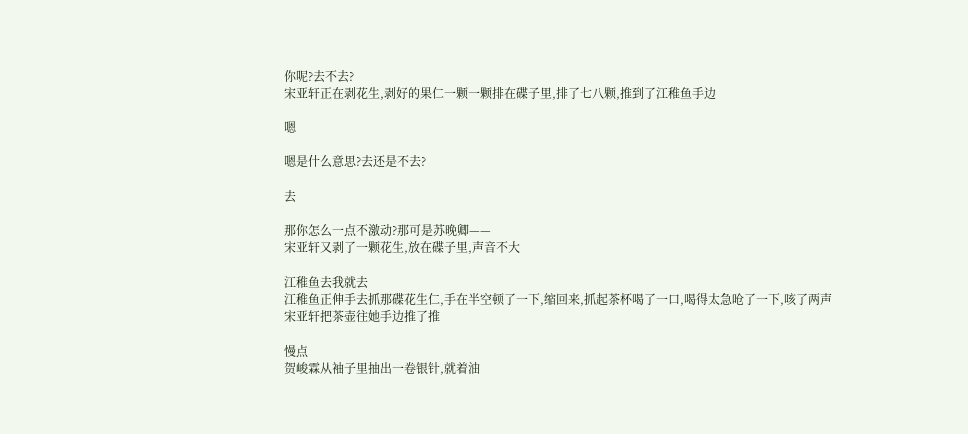你呢?去不去?
宋亚轩正在剥花生,剥好的果仁一颗一颗排在碟子里,排了七八颗,推到了江稚鱼手边

嗯

嗯是什么意思?去还是不去?

去

那你怎么一点不激动?那可是苏晚卿——
宋亚轩又剥了一颗花生,放在碟子里,声音不大

江稚鱼去我就去
江稚鱼正伸手去抓那碟花生仁,手在半空顿了一下,缩回来,抓起茶杯喝了一口,喝得太急呛了一下,咳了两声
宋亚轩把茶壶往她手边推了推

慢点
贺峻霖从袖子里抽出一卷银针,就着油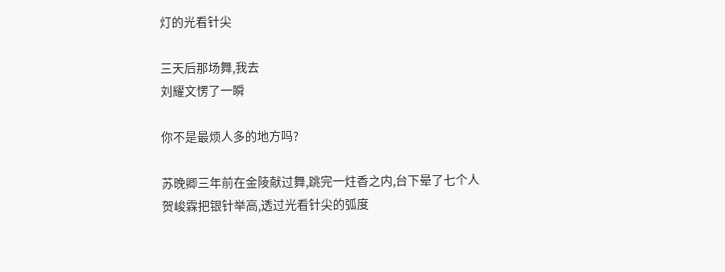灯的光看针尖

三天后那场舞,我去
刘耀文愣了一瞬

你不是最烦人多的地方吗?

苏晚卿三年前在金陵献过舞,跳完一炷香之内,台下晕了七个人
贺峻霖把银针举高,透过光看针尖的弧度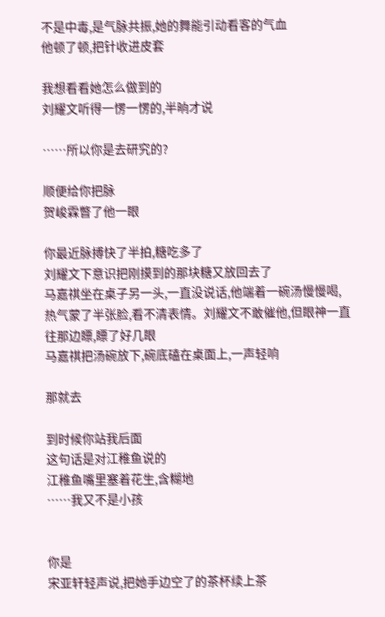不是中毒,是气脉共振,她的舞能引动看客的气血
他顿了顿,把针收进皮套

我想看看她怎么做到的
刘耀文听得一愣一愣的,半晌才说

……所以你是去研究的?

顺便给你把脉
贺峻霖瞥了他一眼

你最近脉搏快了半拍,糖吃多了
刘耀文下意识把刚摸到的那块糖又放回去了
马嘉祺坐在桌子另一头,一直没说话,他端着一碗汤慢慢喝,热气蒙了半张脸,看不清表情。刘耀文不敢催他,但眼神一直往那边瞟,瞟了好几眼
马嘉祺把汤碗放下,碗底磕在桌面上,一声轻响

那就去

到时候你站我后面
这句话是对江稚鱼说的
江稚鱼嘴里塞着花生,含糊地
……我又不是小孩


你是
宋亚轩轻声说,把她手边空了的茶杯续上茶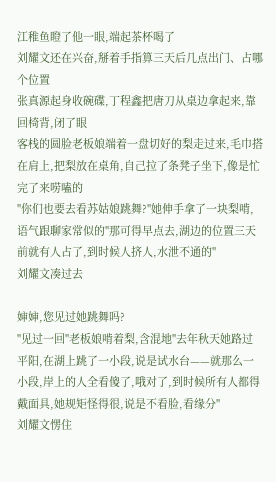江稚鱼瞪了他一眼,端起茶杯喝了
刘耀文还在兴奋,掰着手指算三天后几点出门、占哪个位置
张真源起身收碗碟,丁程鑫把唐刀从桌边拿起来,靠回椅背,闭了眼
客栈的圆脸老板娘端着一盘切好的梨走过来,毛巾搭在肩上,把梨放在桌角,自己拉了条凳子坐下,像是忙完了来唠嗑的
"你们也要去看苏姑娘跳舞?"她伸手拿了一块梨啃,语气跟聊家常似的"那可得早点去,湖边的位置三天前就有人占了,到时候人挤人,水泄不通的"
刘耀文凑过去

婶婶,您见过她跳舞吗?
"见过一回"老板娘啃着梨,含混地"去年秋天她路过平阳,在湖上跳了一小段,说是试水台——就那么一小段,岸上的人全看傻了,哦对了,到时候所有人都得戴面具,她规矩怪得很,说是不看脸,看缘分"
刘耀文愣住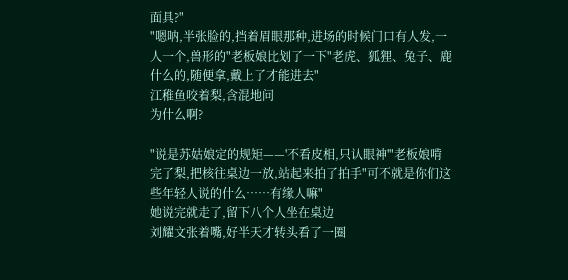面具?"
"嗯呐,半张脸的,挡着眉眼那种,进场的时候门口有人发,一人一个,兽形的"老板娘比划了一下"老虎、狐狸、兔子、鹿什么的,随便拿,戴上了才能进去"
江稚鱼咬着梨,含混地问
为什么啊?

"说是苏姑娘定的规矩——'不看皮相,只认眼神'"老板娘啃完了梨,把核往桌边一放,站起来拍了拍手"可不就是你们这些年轻人说的什么……有缘人嘛"
她说完就走了,留下八个人坐在桌边
刘耀文张着嘴,好半天才转头看了一圈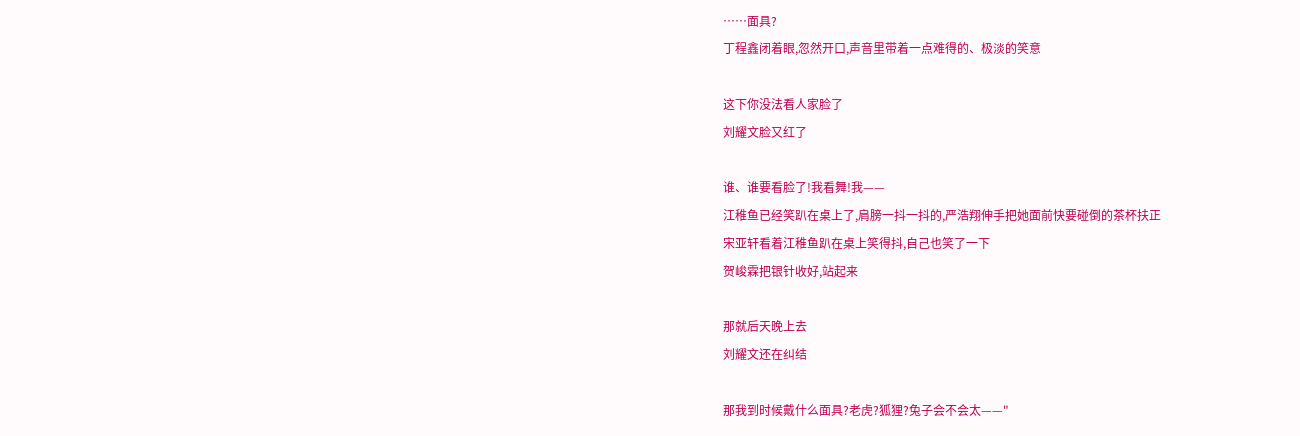……面具?
丁程鑫闭着眼,忽然开口,声音里带着一点难得的、极淡的笑意

这下你没法看人家脸了
刘耀文脸又红了

谁、谁要看脸了!我看舞!我——
江稚鱼已经笑趴在桌上了,肩膀一抖一抖的,严浩翔伸手把她面前快要碰倒的茶杯扶正
宋亚轩看着江稚鱼趴在桌上笑得抖,自己也笑了一下
贺峻霖把银针收好,站起来

那就后天晚上去
刘耀文还在纠结

那我到时候戴什么面具?老虎?狐狸?兔子会不会太——"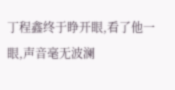丁程鑫终于睁开眼,看了他一眼,声音毫无波澜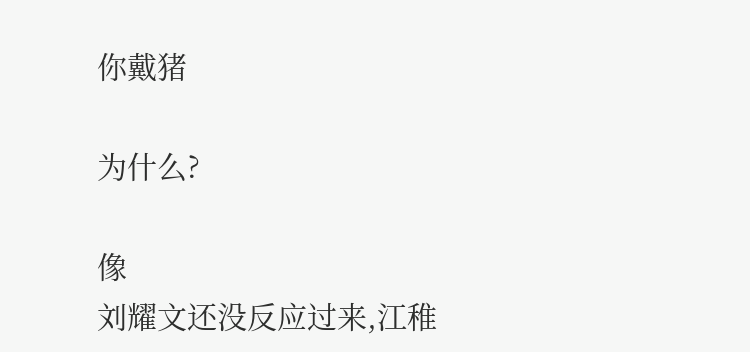你戴猪

为什么?

像
刘耀文还没反应过来,江稚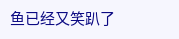鱼已经又笑趴了